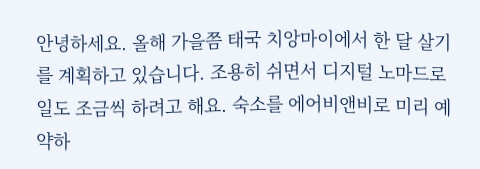안녕하세요. 올해 가을쯤 태국 치앙마이에서 한 달 살기를 계획하고 있습니다. 조용히 쉬면서 디지털 노마드로 일도 조금씩 하려고 해요. 숙소를 에어비앤비로 미리 예약하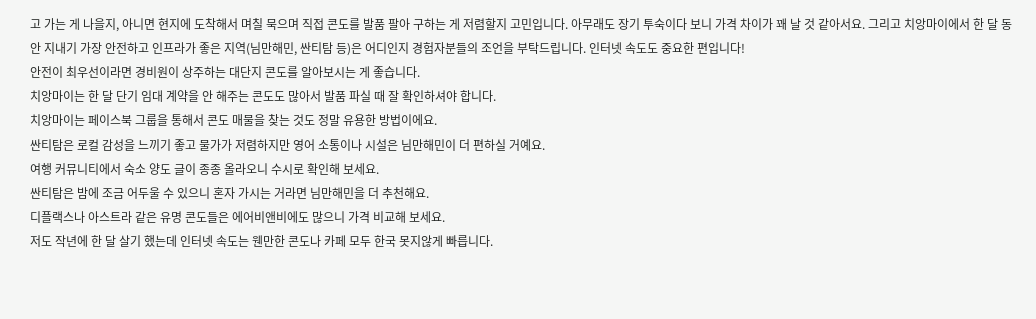고 가는 게 나을지, 아니면 현지에 도착해서 며칠 묵으며 직접 콘도를 발품 팔아 구하는 게 저렴할지 고민입니다. 아무래도 장기 투숙이다 보니 가격 차이가 꽤 날 것 같아서요. 그리고 치앙마이에서 한 달 동안 지내기 가장 안전하고 인프라가 좋은 지역(님만해민, 싼티탐 등)은 어디인지 경험자분들의 조언을 부탁드립니다. 인터넷 속도도 중요한 편입니다!
안전이 최우선이라면 경비원이 상주하는 대단지 콘도를 알아보시는 게 좋습니다.
치앙마이는 한 달 단기 임대 계약을 안 해주는 콘도도 많아서 발품 파실 때 잘 확인하셔야 합니다.
치앙마이는 페이스북 그룹을 통해서 콘도 매물을 찾는 것도 정말 유용한 방법이에요.
싼티탐은 로컬 감성을 느끼기 좋고 물가가 저렴하지만 영어 소통이나 시설은 님만해민이 더 편하실 거예요.
여행 커뮤니티에서 숙소 양도 글이 종종 올라오니 수시로 확인해 보세요.
싼티탐은 밤에 조금 어두울 수 있으니 혼자 가시는 거라면 님만해민을 더 추천해요.
디플랙스나 아스트라 같은 유명 콘도들은 에어비앤비에도 많으니 가격 비교해 보세요.
저도 작년에 한 달 살기 했는데 인터넷 속도는 웬만한 콘도나 카페 모두 한국 못지않게 빠릅니다.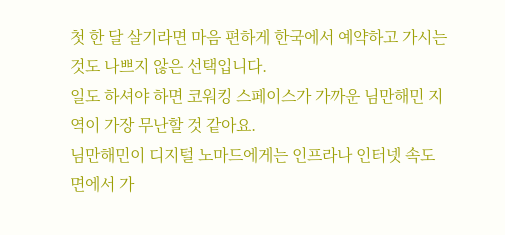첫 한 달 살기라면 마음 편하게 한국에서 예약하고 가시는 것도 나쁘지 않은 선택입니다.
일도 하셔야 하면 코워킹 스페이스가 가까운 님만해민 지역이 가장 무난할 것 같아요.
님만해민이 디지털 노마드에게는 인프라나 인터넷 속도 면에서 가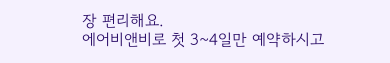장 편리해요.
에어비앤비로 첫 3~4일만 예약하시고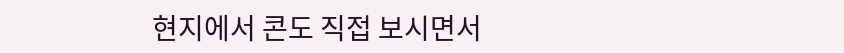현지에서 콘도 직접 보시면서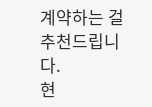계약하는 걸 추천드립니다.
현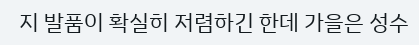지 발품이 확실히 저렴하긴 한데 가을은 성수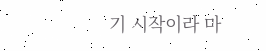기 시작이라 마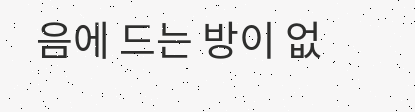음에 드는 방이 없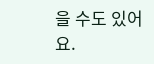을 수도 있어요.